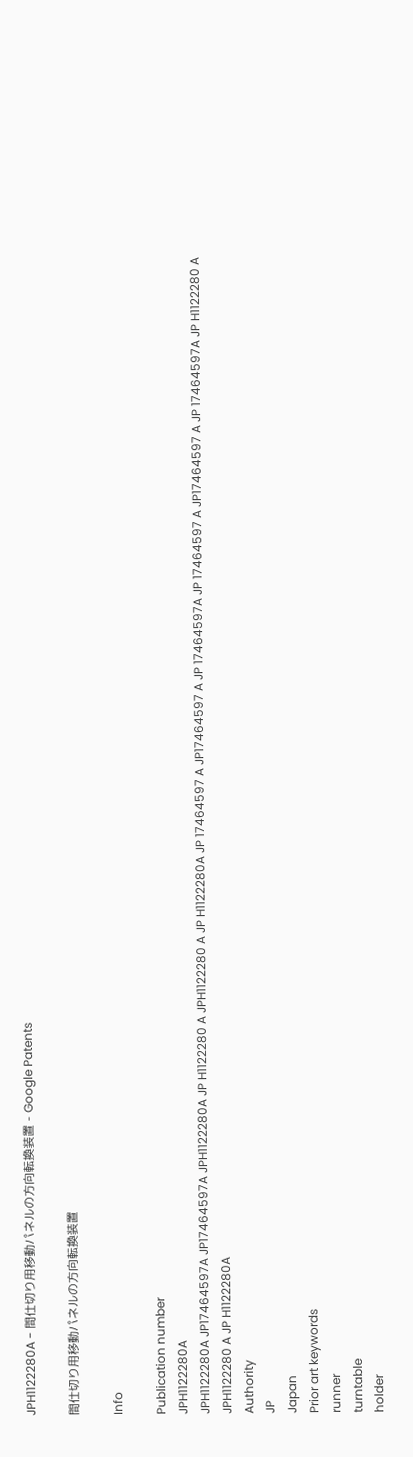JPH1122280A - 間仕切り用移動パネルの方向転換装置 - Google Patents

間仕切り用移動パネルの方向転換装置

Info

Publication number
JPH1122280A
JPH1122280A JP17464597A JP17464597A JPH1122280A JP H1122280 A JPH1122280 A JP H1122280A JP 17464597 A JP17464597 A JP 17464597A JP 17464597 A JP17464597 A JP 17464597A JP H1122280 A JPH1122280 A JP H1122280A
Authority
JP
Japan
Prior art keywords
runner
turntable
holder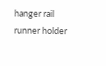hanger rail
runner holder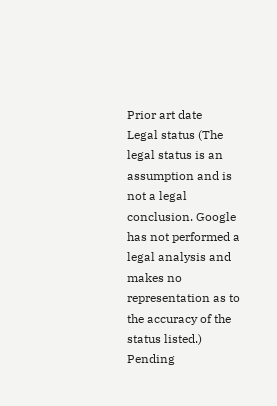Prior art date
Legal status (The legal status is an assumption and is not a legal conclusion. Google has not performed a legal analysis and makes no representation as to the accuracy of the status listed.)
Pending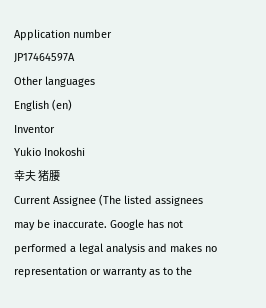Application number
JP17464597A
Other languages
English (en)
Inventor
Yukio Inokoshi
幸夫 猪腰
Current Assignee (The listed assignees may be inaccurate. Google has not performed a legal analysis and makes no representation or warranty as to the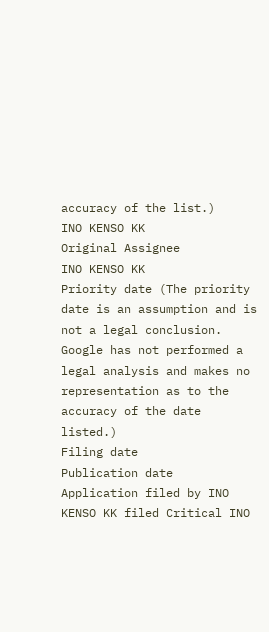accuracy of the list.)
INO KENSO KK
Original Assignee
INO KENSO KK
Priority date (The priority date is an assumption and is not a legal conclusion. Google has not performed a legal analysis and makes no representation as to the accuracy of the date listed.)
Filing date
Publication date
Application filed by INO KENSO KK filed Critical INO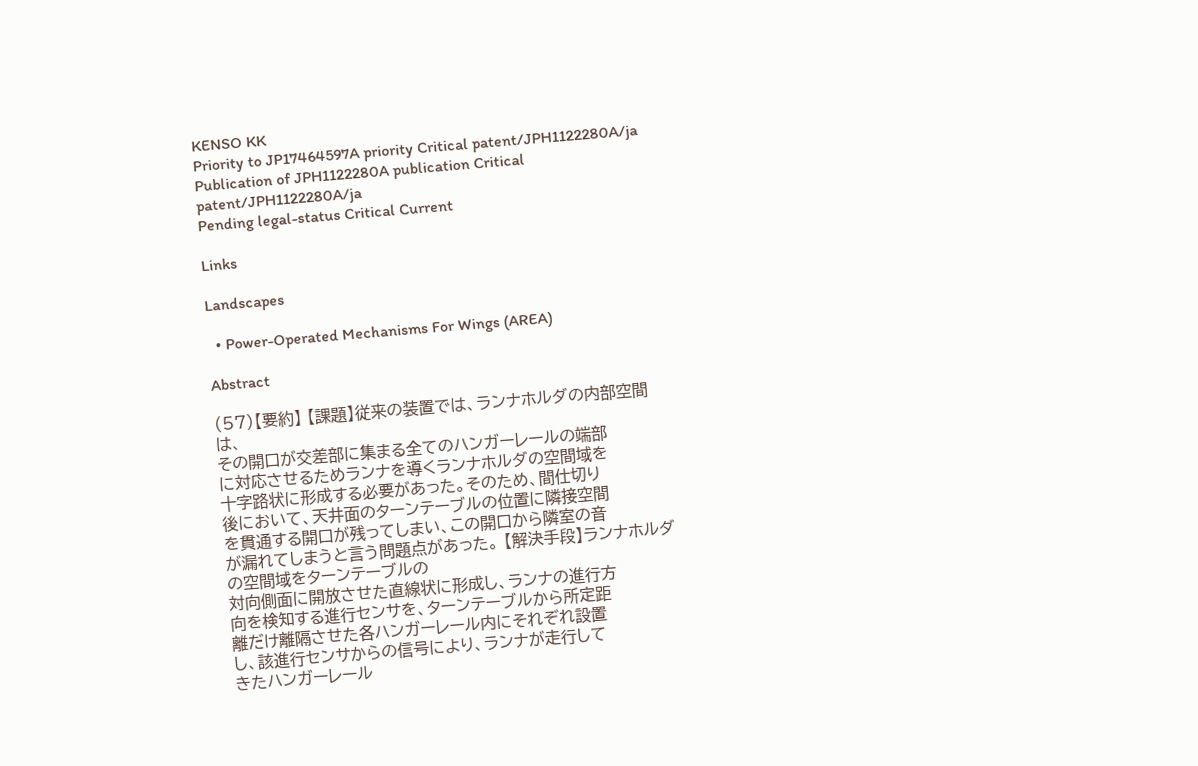KENSO KK
Priority to JP17464597A priority Critical patent/JPH1122280A/ja
Publication of JPH1122280A publication Critical patent/JPH1122280A/ja
Pending legal-status Critical Current

Links

Landscapes

  • Power-Operated Mechanisms For Wings (AREA)

Abstract

(57)【要約】 【課題】従来の装置では、ランナホルダの内部空間は、
その開口が交差部に集まる全てのハンガーレールの端部
に対応させるためランナを導くランナホルダの空間域を
十字路状に形成する必要があった。そのため、間仕切り
後において、天井面のターンテーブルの位置に隣接空間
を貫通する開口が残ってしまい、この開口から隣室の音
が漏れてしまうと言う問題点があった。 【解決手段】ランナホルダの空間域をターンテーブルの
対向側面に開放させた直線状に形成し、ランナの進行方
向を検知する進行センサを、ターンテーブルから所定距
離だけ離隔させた各ハンガーレール内にそれぞれ設置
し、該進行センサからの信号により、ランナが走行して
きたハンガーレール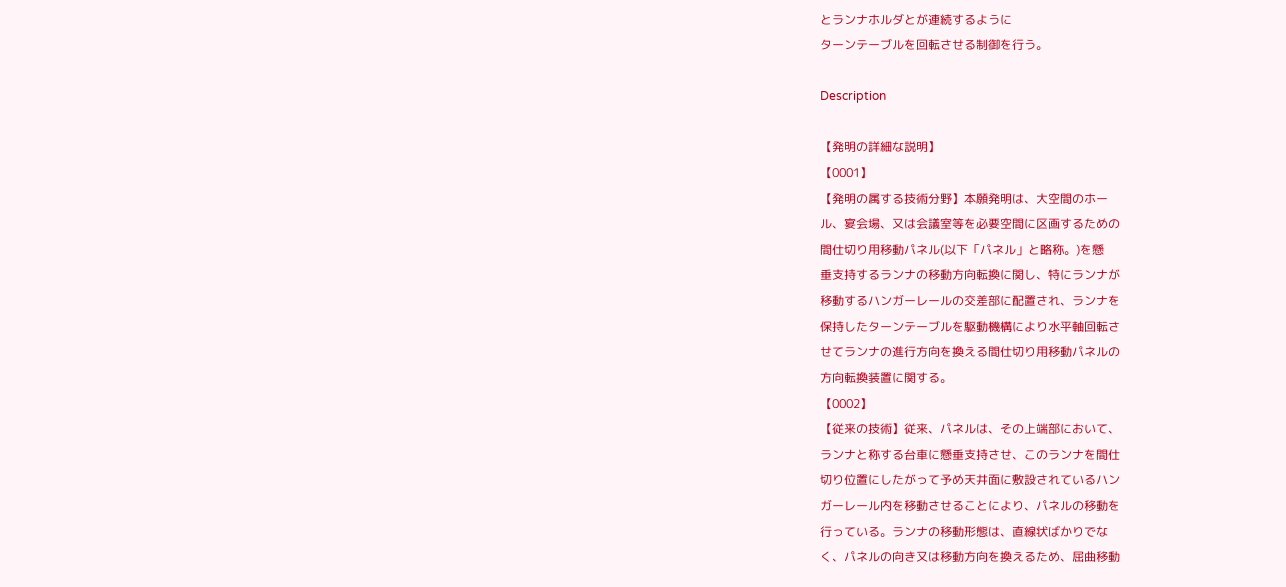とランナホルダとが連続するように
ターンテーブルを回転させる制御を行う。

Description

【発明の詳細な説明】
【0001】
【発明の属する技術分野】本願発明は、大空間のホー
ル、宴会場、又は会議室等を必要空間に区画するための
間仕切り用移動パネル(以下「パネル」と略称。)を懸
垂支持するランナの移動方向転換に関し、特にランナが
移動するハンガーレールの交差部に配置され、ランナを
保持したターンテーブルを駆動機構により水平軸回転さ
せてランナの進行方向を換える間仕切り用移動パネルの
方向転換装置に関する。
【0002】
【従来の技術】従来、パネルは、その上端部において、
ランナと称する台車に懸垂支持させ、このランナを間仕
切り位置にしたがって予め天井面に敷設されているハン
ガーレール内を移動させることにより、パネルの移動を
行っている。ランナの移動形態は、直線状ばかりでな
く、パネルの向き又は移動方向を換えるため、屈曲移動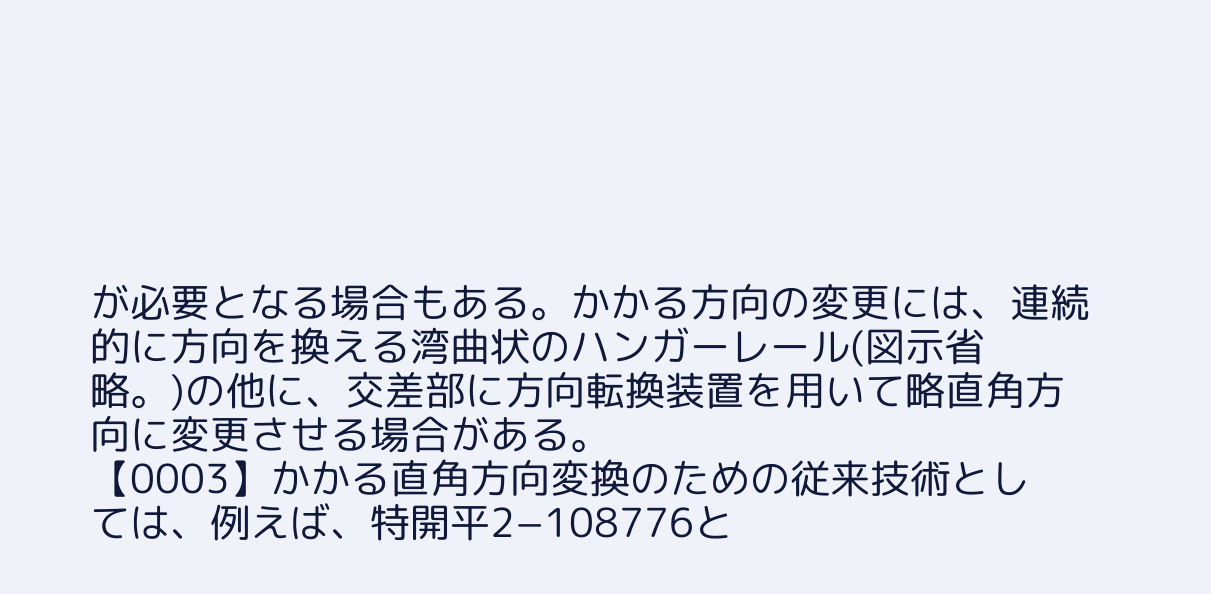が必要となる場合もある。かかる方向の変更には、連続
的に方向を換える湾曲状のハンガーレール(図示省
略。)の他に、交差部に方向転換装置を用いて略直角方
向に変更させる場合がある。
【0003】かかる直角方向変換のための従来技術とし
ては、例えば、特開平2−108776と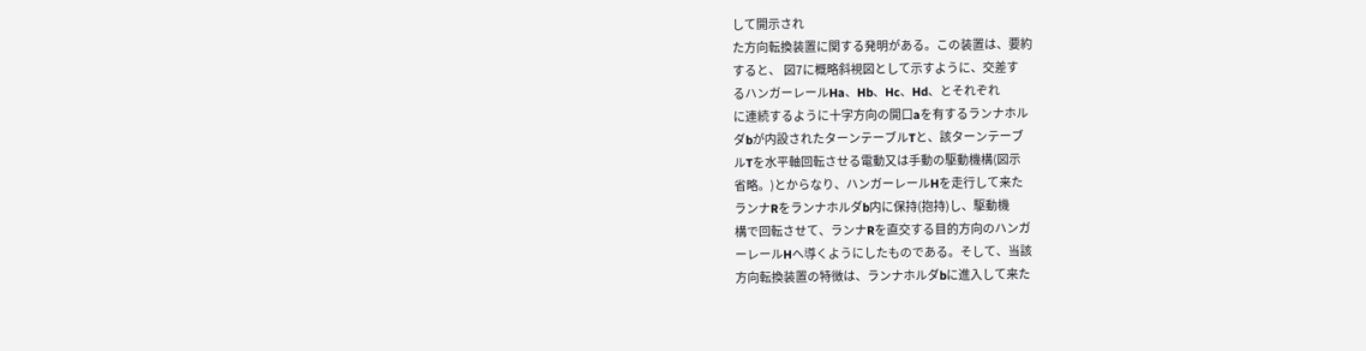して開示され
た方向転換装置に関する発明がある。この装置は、要約
すると、 図7に概略斜視図として示すように、交差す
るハンガーレールHa、Hb、Hc、Hd、とそれぞれ
に連続するように十字方向の開口aを有するランナホル
ダbが内設されたターンテーブルTと、該ターンテーブ
ルTを水平軸回転させる電動又は手動の駆動機構(図示
省略。)とからなり、ハンガーレールHを走行して来た
ランナRをランナホルダb内に保持(抱持)し、駆動機
構で回転させて、ランナRを直交する目的方向のハンガ
ーレールHへ導くようにしたものである。そして、当該
方向転換装置の特徴は、ランナホルダbに進入して来た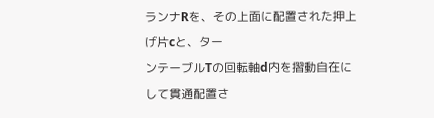ランナRを、その上面に配置された押上げ片cと、ター
ンテーブルTの回転軸d内を摺動自在にして貫通配置さ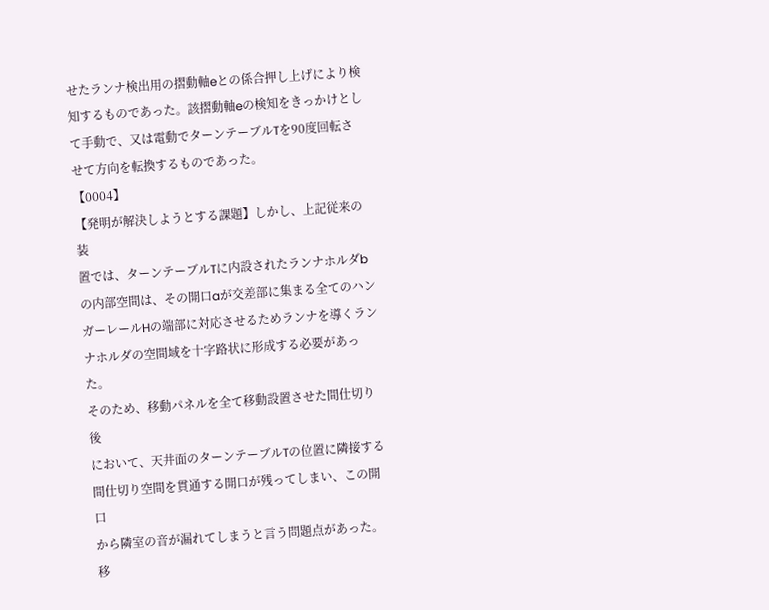せたランナ検出用の摺動軸eとの係合押し上げにより検
知するものであった。該摺動軸eの検知をきっかけとし
て手動で、又は電動でターンテーブルTを90度回転さ
せて方向を転換するものであった。
【0004】
【発明が解決しようとする課題】しかし、上記従来の装
置では、ターンテーブルTに内設されたランナホルダb
の内部空間は、その開口aが交差部に集まる全てのハン
ガーレールHの端部に対応させるためランナを導くラン
ナホルダの空間域を十字路状に形成する必要があった。
そのため、移動パネルを全て移動設置させた間仕切り後
において、天井面のターンテーブルTの位置に隣接する
間仕切り空間を貫通する開口が残ってしまい、この開口
から隣室の音が漏れてしまうと言う問題点があった。移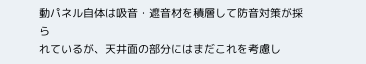動パネル自体は吸音・遮音材を積層して防音対策が採ら
れているが、天井面の部分にはまだこれを考慮し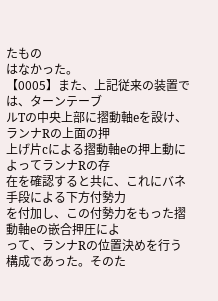たもの
はなかった。
【0005】また、上記従来の装置では、ターンテーブ
ルTの中央上部に摺動軸eを設け、ランナRの上面の押
上げ片cによる摺動軸eの押上動によってランナRの存
在を確認すると共に、これにバネ手段による下方付勢力
を付加し、この付勢力をもった摺動軸eの嵌合押圧によ
って、ランナRの位置決めを行う構成であった。そのた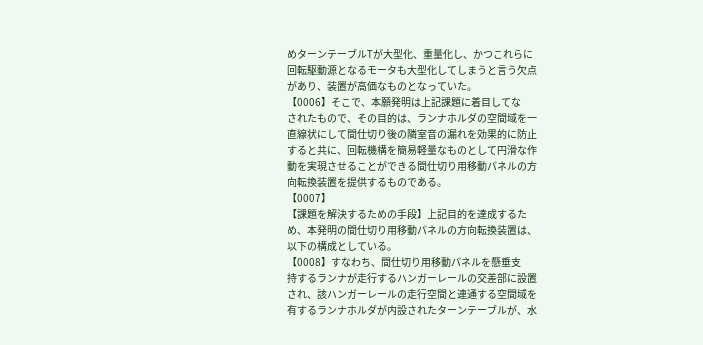めターンテーブルTが大型化、重量化し、かつこれらに
回転駆動源となるモータも大型化してしまうと言う欠点
があり、装置が高価なものとなっていた。
【0006】そこで、本願発明は上記課題に着目してな
されたもので、その目的は、ランナホルダの空間域を一
直線状にして間仕切り後の隣室音の漏れを効果的に防止
すると共に、回転機構を簡易軽量なものとして円滑な作
動を実現させることができる間仕切り用移動パネルの方
向転換装置を提供するものである。
【0007】
【課題を解決するための手段】上記目的を達成するた
め、本発明の間仕切り用移動パネルの方向転換装置は、
以下の構成としている。
【0008】すなわち、間仕切り用移動パネルを懸垂支
持するランナが走行するハンガーレールの交差部に設置
され、該ハンガーレールの走行空間と連通する空間域を
有するランナホルダが内設されたターンテーブルが、水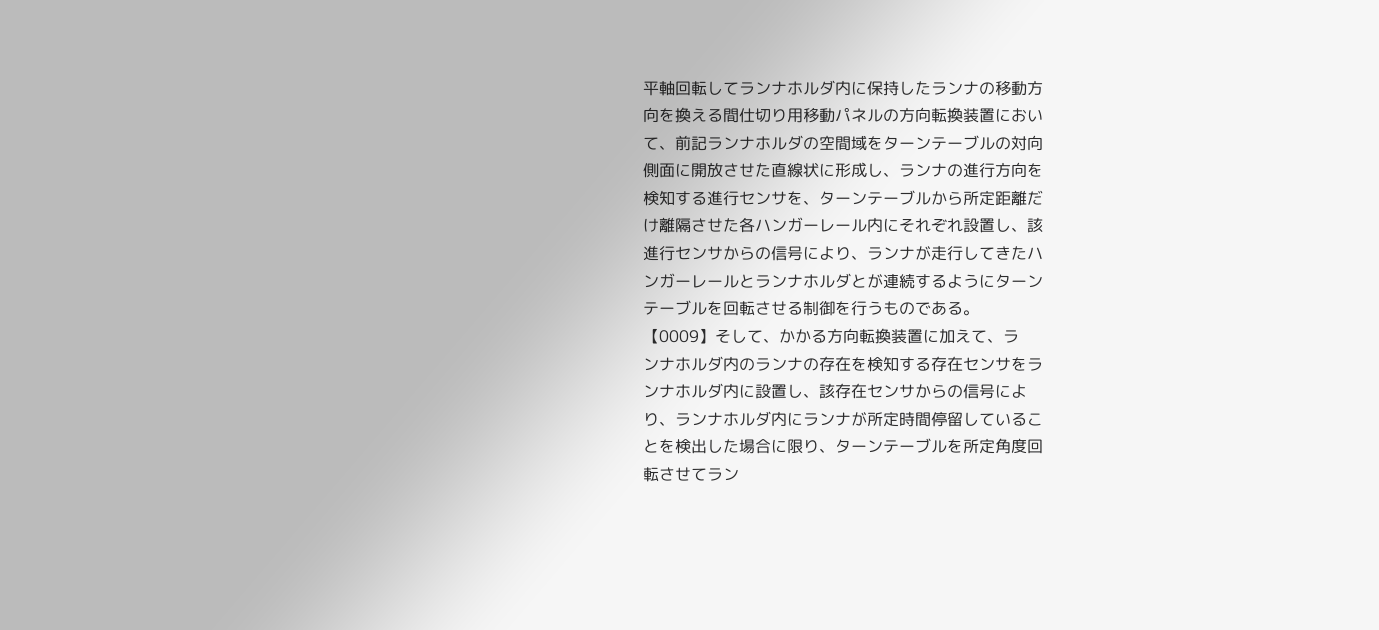平軸回転してランナホルダ内に保持したランナの移動方
向を換える間仕切り用移動パネルの方向転換装置におい
て、前記ランナホルダの空間域をターンテーブルの対向
側面に開放させた直線状に形成し、ランナの進行方向を
検知する進行センサを、ターンテーブルから所定距離だ
け離隔させた各ハンガーレール内にそれぞれ設置し、該
進行センサからの信号により、ランナが走行してきたハ
ンガーレールとランナホルダとが連続するようにターン
テーブルを回転させる制御を行うものである。
【0009】そして、かかる方向転換装置に加えて、ラ
ンナホルダ内のランナの存在を検知する存在センサをラ
ンナホルダ内に設置し、該存在センサからの信号によ
り、ランナホルダ内にランナが所定時間停留しているこ
とを検出した場合に限り、ターンテーブルを所定角度回
転させてラン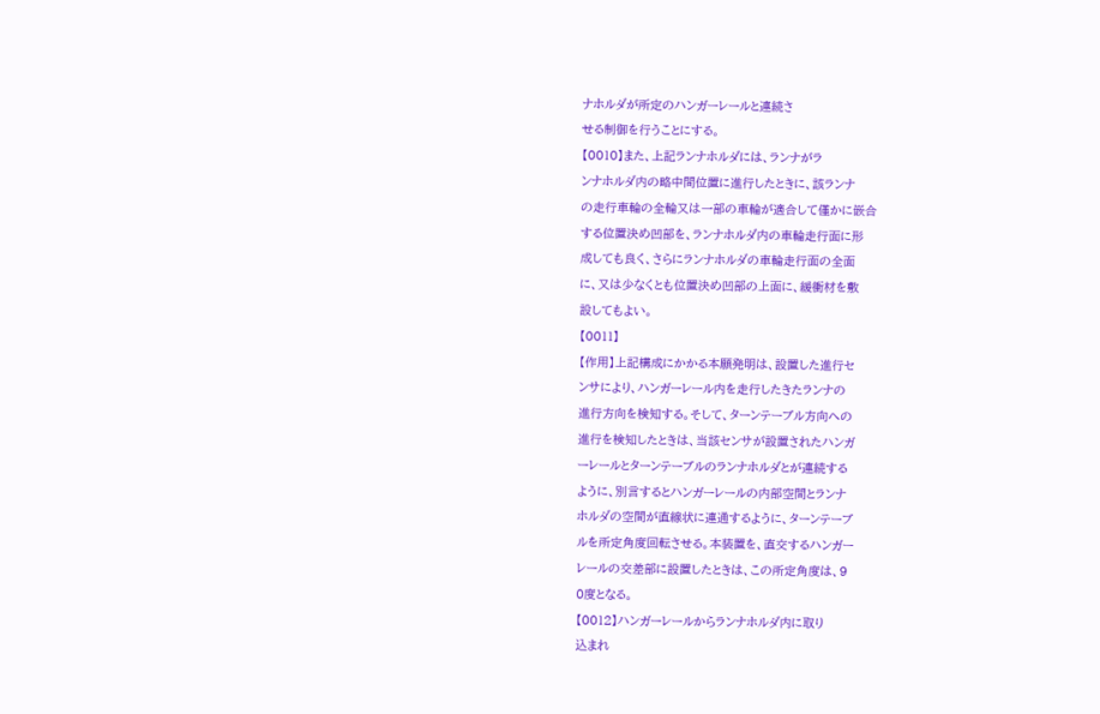ナホルダが所定のハンガーレールと連続さ
せる制御を行うことにする。
【0010】また、上記ランナホルダには、ランナがラ
ンナホルダ内の略中間位置に進行したときに、該ランナ
の走行車輪の全輪又は一部の車輪が適合して僅かに嵌合
する位置決め凹部を、ランナホルダ内の車輪走行面に形
成しても良く、さらにランナホルダの車輪走行面の全面
に、又は少なくとも位置決め凹部の上面に、緩衝材を敷
設してもよい。
【0011】
【作用】上記構成にかかる本願発明は、設置した進行セ
ンサにより、ハンガーレール内を走行したきたランナの
進行方向を検知する。そして、ターンテーブル方向への
進行を検知したときは、当該センサが設置されたハンガ
ーレールとターンテーブルのランナホルダとが連続する
ように、別言するとハンガーレールの内部空間とランナ
ホルダの空間が直線状に連通するように、ターンテーブ
ルを所定角度回転させる。本装置を、直交するハンガー
レールの交差部に設置したときは、この所定角度は、9
0度となる。
【0012】ハンガーレールからランナホルダ内に取り
込まれ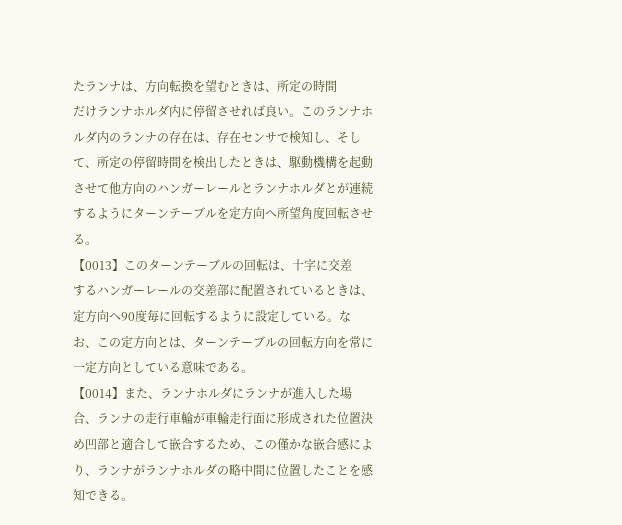たランナは、方向転換を望むときは、所定の時間
だけランナホルダ内に停留させれば良い。このランナホ
ルダ内のランナの存在は、存在センサで検知し、そし
て、所定の停留時間を検出したときは、駆動機構を起動
させて他方向のハンガーレールとランナホルダとが連続
するようにターンテーブルを定方向へ所望角度回転させ
る。
【0013】このターンテーブルの回転は、十字に交差
するハンガーレールの交差部に配置されているときは、
定方向へ90度毎に回転するように設定している。な
お、この定方向とは、ターンテーブルの回転方向を常に
一定方向としている意味である。
【0014】また、ランナホルダにランナが進入した場
合、ランナの走行車輪が車輪走行面に形成された位置決
め凹部と適合して嵌合するため、この僅かな嵌合感によ
り、ランナがランナホルダの略中間に位置したことを感
知できる。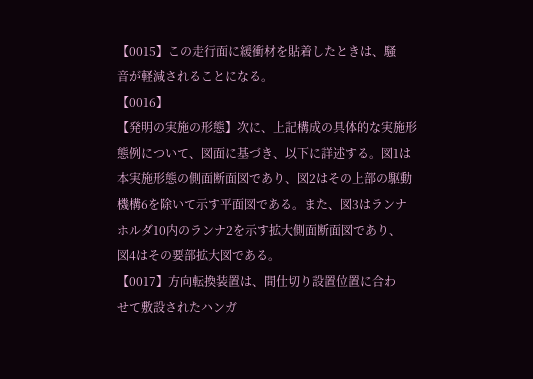【0015】この走行面に緩衝材を貼着したときは、騒
音が軽減されることになる。
【0016】
【発明の実施の形態】次に、上記構成の具体的な実施形
態例について、図面に基づき、以下に詳述する。図1は
本実施形態の側面断面図であり、図2はその上部の駆動
機構6を除いて示す平面図である。また、図3はランナ
ホルダ10内のランナ2を示す拡大側面断面図であり、
図4はその要部拡大図である。
【0017】方向転換装置は、間仕切り設置位置に合わ
せて敷設されたハンガ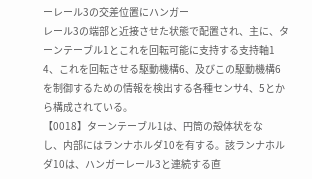ーレール3の交差位置にハンガー
レール3の端部と近接させた状態で配置され、主に、タ
ーンテーブル1とこれを回転可能に支持する支持軸1
4、これを回転させる駆動機構6、及びこの駆動機構6
を制御するための情報を検出する各種センサ4、5とか
ら構成されている。
【0018】ターンテーブル1は、円筒の殻体状をな
し、内部にはランナホルダ10を有する。該ランナホル
ダ10は、ハンガーレール3と連続する直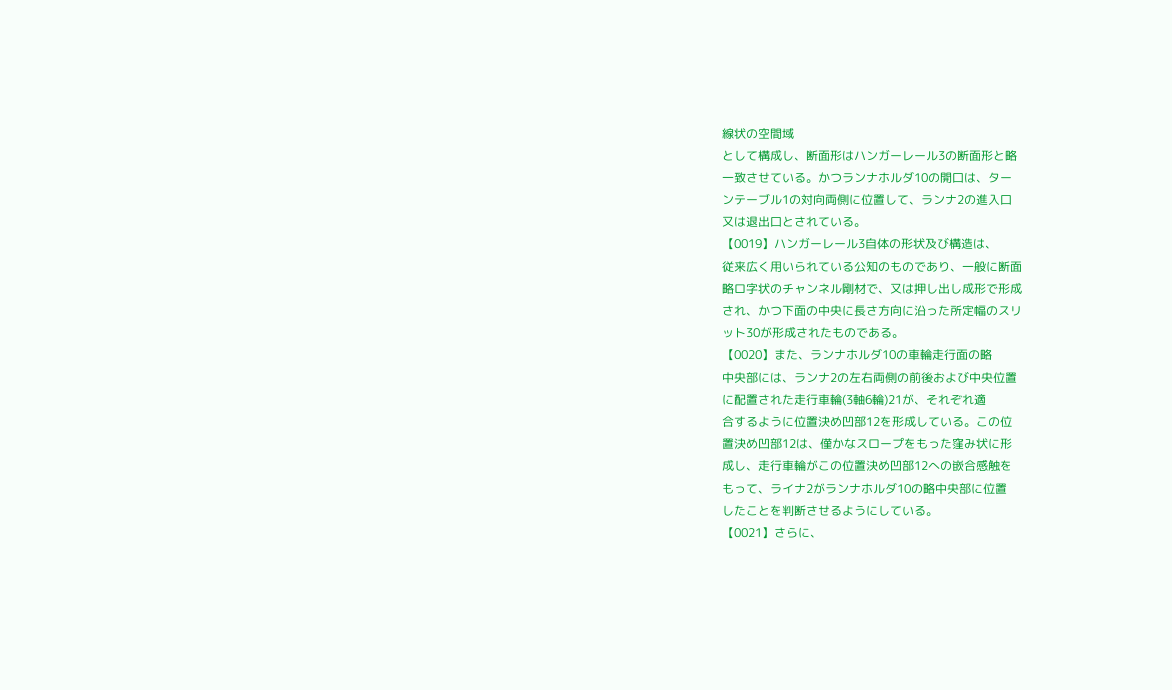線状の空間域
として構成し、断面形はハンガーレール3の断面形と略
一致させている。かつランナホルダ10の開口は、ター
ンテーブル1の対向両側に位置して、ランナ2の進入口
又は退出口とされている。
【0019】ハンガーレール3自体の形状及び構造は、
従来広く用いられている公知のものであり、一般に断面
略ロ字状のチャンネル剛材で、又は押し出し成形で形成
され、かつ下面の中央に長さ方向に沿った所定幅のスリ
ット30が形成されたものである。
【0020】また、ランナホルダ10の車輪走行面の略
中央部には、ランナ2の左右両側の前後および中央位置
に配置された走行車輪(3軸6輪)21が、それぞれ適
合するように位置決め凹部12を形成している。この位
置決め凹部12は、僅かなスロープをもった窪み状に形
成し、走行車輪がこの位置決め凹部12への嵌合感触を
もって、ライナ2がランナホルダ10の略中央部に位置
したことを判断させるようにしている。
【0021】さらに、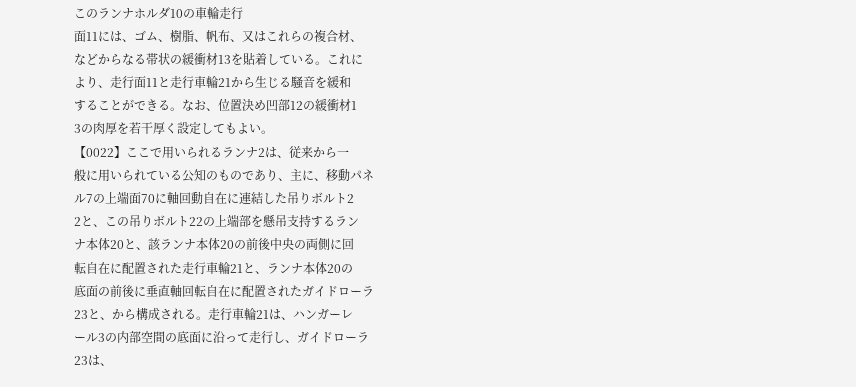このランナホルダ10の車輪走行
面11には、ゴム、樹脂、帆布、又はこれらの複合材、
などからなる帯状の緩衝材13を貼着している。これに
より、走行面11と走行車輪21から生じる騒音を緩和
することができる。なお、位置決め凹部12の緩衝材1
3の肉厚を若干厚く設定してもよい。
【0022】ここで用いられるランナ2は、従来から一
般に用いられている公知のものであり、主に、移動パネ
ル7の上端面70に軸回動自在に連結した吊りボルト2
2と、この吊りボルト22の上端部を懸吊支持するラン
ナ本体20と、該ランナ本体20の前後中央の両側に回
転自在に配置された走行車輪21と、ランナ本体20の
底面の前後に垂直軸回転自在に配置されたガイドローラ
23と、から構成される。走行車輪21は、ハンガーレ
ール3の内部空間の底面に沿って走行し、ガイドローラ
23は、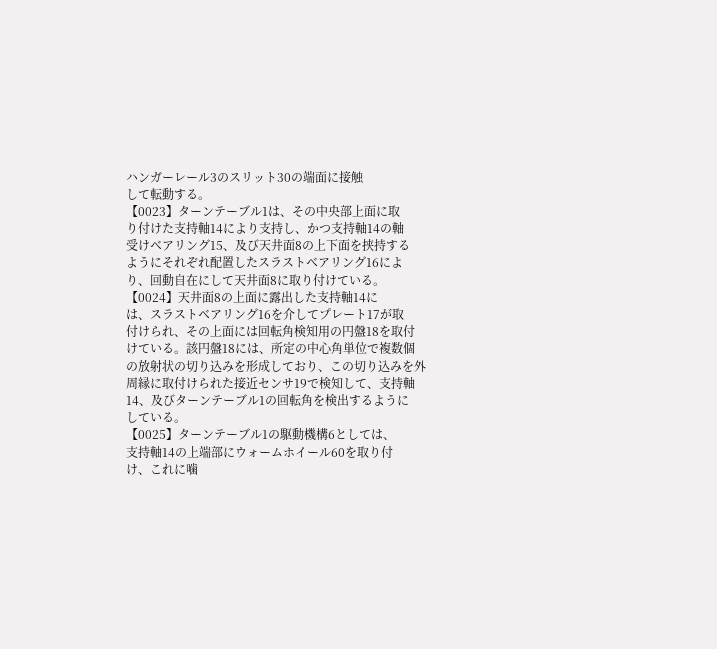ハンガーレール3のスリット30の端面に接触
して転動する。
【0023】ターンテーブル1は、その中央部上面に取
り付けた支持軸14により支持し、かつ支持軸14の軸
受けベアリング15、及び天井面8の上下面を挟持する
ようにそれぞれ配置したスラストベアリング16によ
り、回動自在にして天井面8に取り付けている。
【0024】天井面8の上面に露出した支持軸14に
は、スラストベアリング16を介してプレート17が取
付けられ、その上面には回転角検知用の円盤18を取付
けている。該円盤18には、所定の中心角単位で複数個
の放射状の切り込みを形成しており、この切り込みを外
周縁に取付けられた接近センサ19で検知して、支持軸
14、及びターンテーブル1の回転角を検出するように
している。
【0025】ターンテーブル1の駆動機構6としては、
支持軸14の上端部にウォームホイール60を取り付
け、これに噛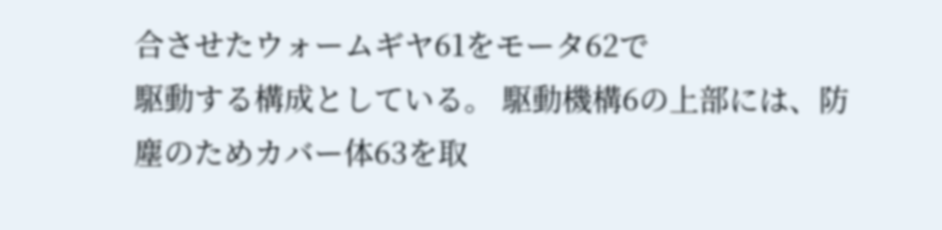合させたウォームギヤ61をモータ62で
駆動する構成としている。 駆動機構6の上部には、防
塵のためカバー体63を取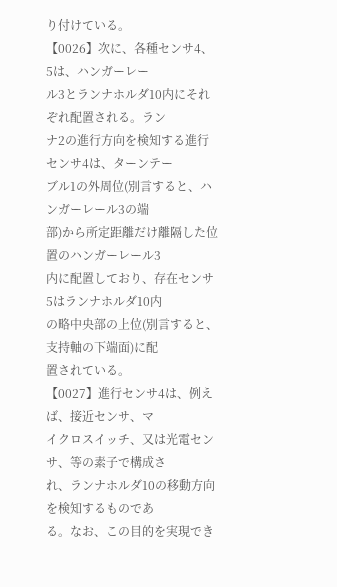り付けている。
【0026】次に、各種センサ4、5は、ハンガーレー
ル3とランナホルダ10内にそれぞれ配置される。ラン
ナ2の進行方向を検知する進行センサ4は、ターンテー
ブル1の外周位(別言すると、ハンガーレール3の端
部)から所定距離だけ離隔した位置のハンガーレール3
内に配置しており、存在センサ5はランナホルダ10内
の略中央部の上位(別言すると、支持軸の下端面)に配
置されている。
【0027】進行センサ4は、例えば、接近センサ、マ
イクロスイッチ、又は光電センサ、等の素子で構成さ
れ、ランナホルダ10の移動方向を検知するものであ
る。なお、この目的を実現でき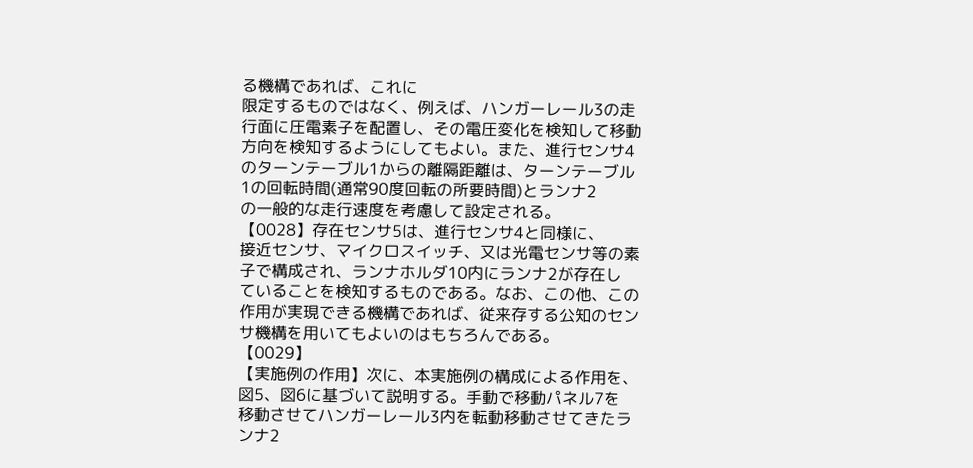る機構であれば、これに
限定するものではなく、例えば、ハンガーレール3の走
行面に圧電素子を配置し、その電圧変化を検知して移動
方向を検知するようにしてもよい。また、進行センサ4
のターンテーブル1からの離隔距離は、ターンテーブル
1の回転時間(通常90度回転の所要時間)とランナ2
の一般的な走行速度を考慮して設定される。
【0028】存在センサ5は、進行センサ4と同様に、
接近センサ、マイクロスイッチ、又は光電センサ等の素
子で構成され、ランナホルダ10内にランナ2が存在し
ていることを検知するものである。なお、この他、この
作用が実現できる機構であれば、従来存する公知のセン
サ機構を用いてもよいのはもちろんである。
【0029】
【実施例の作用】次に、本実施例の構成による作用を、
図5、図6に基づいて説明する。手動で移動パネル7を
移動させてハンガーレール3内を転動移動させてきたラ
ンナ2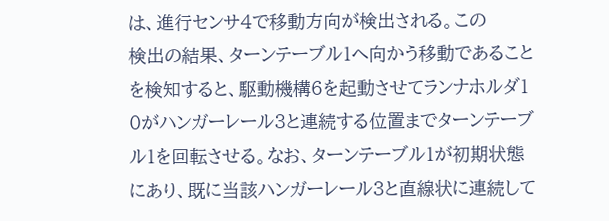は、進行センサ4で移動方向が検出される。この
検出の結果、ターンテーブル1へ向かう移動であること
を検知すると、駆動機構6を起動させてランナホルダ1
0がハンガーレール3と連続する位置までターンテーブ
ル1を回転させる。なお、ターンテーブル1が初期状態
にあり、既に当該ハンガーレール3と直線状に連続して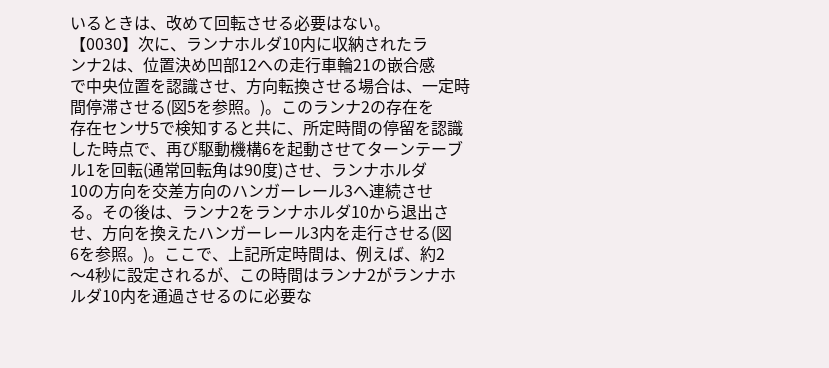いるときは、改めて回転させる必要はない。
【0030】次に、ランナホルダ10内に収納されたラ
ンナ2は、位置決め凹部12への走行車輪21の嵌合感
で中央位置を認識させ、方向転換させる場合は、一定時
間停滞させる(図5を参照。)。このランナ2の存在を
存在センサ5で検知すると共に、所定時間の停留を認識
した時点で、再び駆動機構6を起動させてターンテーブ
ル1を回転(通常回転角は90度)させ、ランナホルダ
10の方向を交差方向のハンガーレール3へ連続させ
る。その後は、ランナ2をランナホルダ10から退出さ
せ、方向を換えたハンガーレール3内を走行させる(図
6を参照。)。ここで、上記所定時間は、例えば、約2
〜4秒に設定されるが、この時間はランナ2がランナホ
ルダ10内を通過させるのに必要な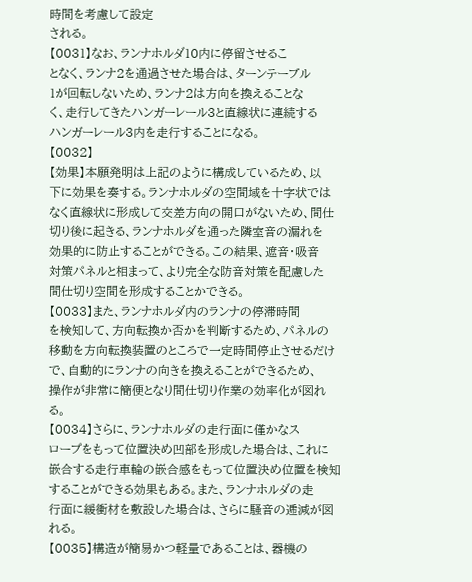時間を考慮して設定
される。
【0031】なお、ランナホルダ10内に停留させるこ
となく、ランナ2を通過させた場合は、ターンテーブル
1が回転しないため、ランナ2は方向を換えることな
く、走行してきたハンガーレール3と直線状に連続する
ハンガーレール3内を走行することになる。
【0032】
【効果】本願発明は上記のように構成しているため、以
下に効果を奏する。ランナホルダの空間域を十字状では
なく直線状に形成して交差方向の開口がないため、間仕
切り後に起きる、ランナホルダを通った隣室音の漏れを
効果的に防止することができる。この結果、遮音・吸音
対策パネルと相まって、より完全な防音対策を配慮した
間仕切り空間を形成することかできる。
【0033】また、ランナホルダ内のランナの停滞時間
を検知して、方向転換か否かを判断するため、パネルの
移動を方向転換装置のところで一定時間停止させるだけ
で、自動的にランナの向きを換えることができるため、
操作が非常に簡便となり間仕切り作業の効率化が図れ
る。
【0034】さらに、ランナホルダの走行面に僅かなス
ロープをもって位置決め凹部を形成した場合は、これに
嵌合する走行車輪の嵌合感をもって位置決め位置を検知
することができる効果もある。また、ランナホルダの走
行面に緩衝材を敷設した場合は、さらに騒音の逓減が図
れる。
【0035】構造が簡易かつ軽量であることは、器機の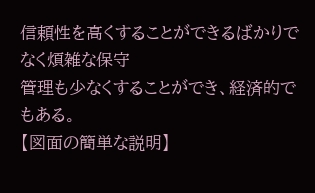信頼性を高くすることができるばかりでなく煩雑な保守
管理も少なくすることができ、経済的でもある。
【図面の簡単な説明】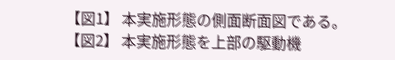【図1】 本実施形態の側面断面図である。
【図2】 本実施形態を上部の駆動機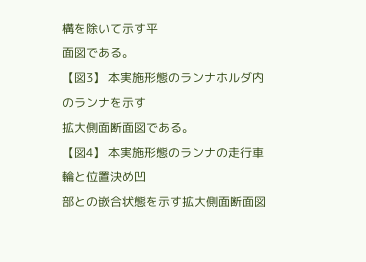構を除いて示す平
面図である。
【図3】 本実施形態のランナホルダ内のランナを示す
拡大側面断面図である。
【図4】 本実施形態のランナの走行車輪と位置決め凹
部との嵌合状態を示す拡大側面断面図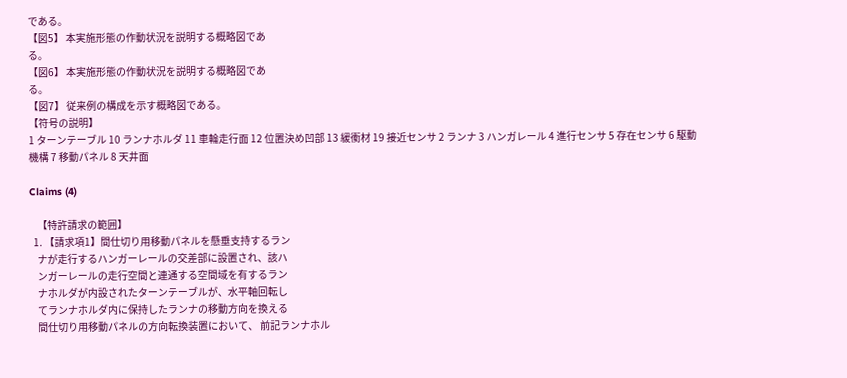である。
【図5】 本実施形態の作動状況を説明する概略図であ
る。
【図6】 本実施形態の作動状況を説明する概略図であ
る。
【図7】 従来例の構成を示す概略図である。
【符号の説明】
1 ターンテーブル 10 ランナホルダ 11 車輪走行面 12 位置決め凹部 13 緩衝材 19 接近センサ 2 ランナ 3 ハンガレール 4 進行センサ 5 存在センサ 6 駆動機構 7 移動パネル 8 天井面

Claims (4)

    【特許請求の範囲】
  1. 【請求項1】間仕切り用移動パネルを懸垂支持するラン
    ナが走行するハンガーレールの交差部に設置され、該ハ
    ンガーレールの走行空間と連通する空間域を有するラン
    ナホルダが内設されたターンテーブルが、水平軸回転し
    てランナホルダ内に保持したランナの移動方向を換える
    間仕切り用移動パネルの方向転換装置において、 前記ランナホル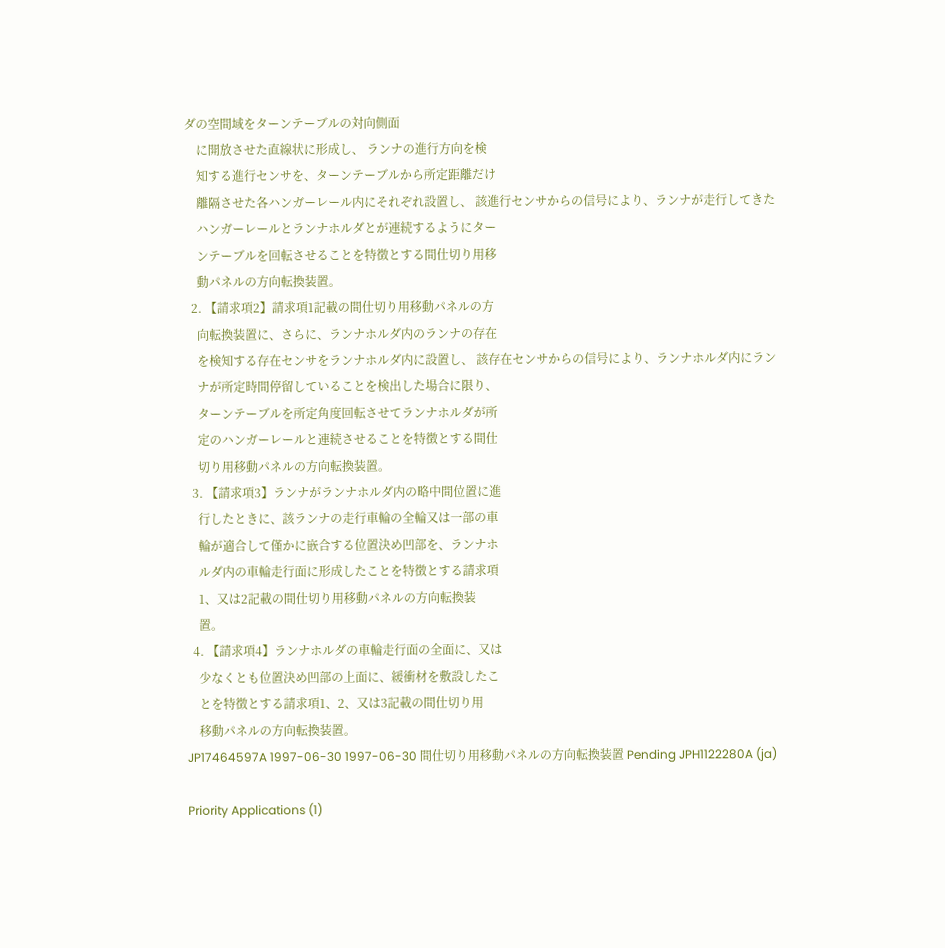ダの空間域をターンテーブルの対向側面
    に開放させた直線状に形成し、 ランナの進行方向を検
    知する進行センサを、ターンテーブルから所定距離だけ
    離隔させた各ハンガーレール内にそれぞれ設置し、 該進行センサからの信号により、ランナが走行してきた
    ハンガーレールとランナホルダとが連続するようにター
    ンテーブルを回転させることを特徴とする間仕切り用移
    動パネルの方向転換装置。
  2. 【請求項2】請求項1記載の間仕切り用移動パネルの方
    向転換装置に、さらに、ランナホルダ内のランナの存在
    を検知する存在センサをランナホルダ内に設置し、 該存在センサからの信号により、ランナホルダ内にラン
    ナが所定時間停留していることを検出した場合に限り、
    ターンテーブルを所定角度回転させてランナホルダが所
    定のハンガーレールと連続させることを特徴とする間仕
    切り用移動パネルの方向転換装置。
  3. 【請求項3】ランナがランナホルダ内の略中間位置に進
    行したときに、該ランナの走行車輪の全輪又は一部の車
    輪が適合して僅かに嵌合する位置決め凹部を、ランナホ
    ルダ内の車輪走行面に形成したことを特徴とする請求項
    1、又は2記載の間仕切り用移動パネルの方向転換装
    置。
  4. 【請求項4】ランナホルダの車輪走行面の全面に、又は
    少なくとも位置決め凹部の上面に、緩衝材を敷設したこ
    とを特徴とする請求項1、2、又は3記載の間仕切り用
    移動パネルの方向転換装置。
JP17464597A 1997-06-30 1997-06-30 間仕切り用移動パネルの方向転換装置 Pending JPH1122280A (ja)

Priority Applications (1)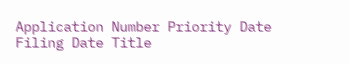Application Number Priority Date Filing Date Title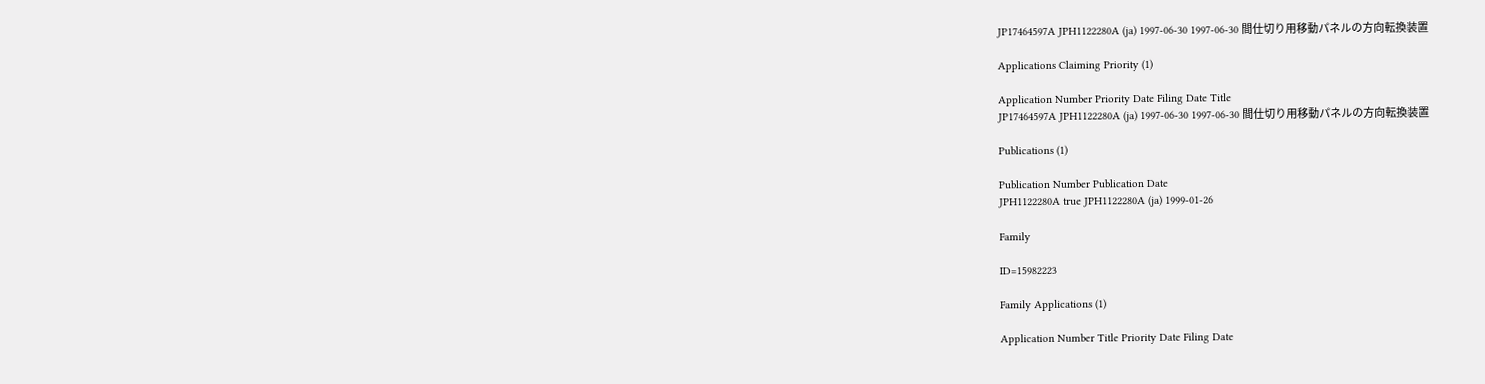JP17464597A JPH1122280A (ja) 1997-06-30 1997-06-30 間仕切り用移動パネルの方向転換装置

Applications Claiming Priority (1)

Application Number Priority Date Filing Date Title
JP17464597A JPH1122280A (ja) 1997-06-30 1997-06-30 間仕切り用移動パネルの方向転換装置

Publications (1)

Publication Number Publication Date
JPH1122280A true JPH1122280A (ja) 1999-01-26

Family

ID=15982223

Family Applications (1)

Application Number Title Priority Date Filing Date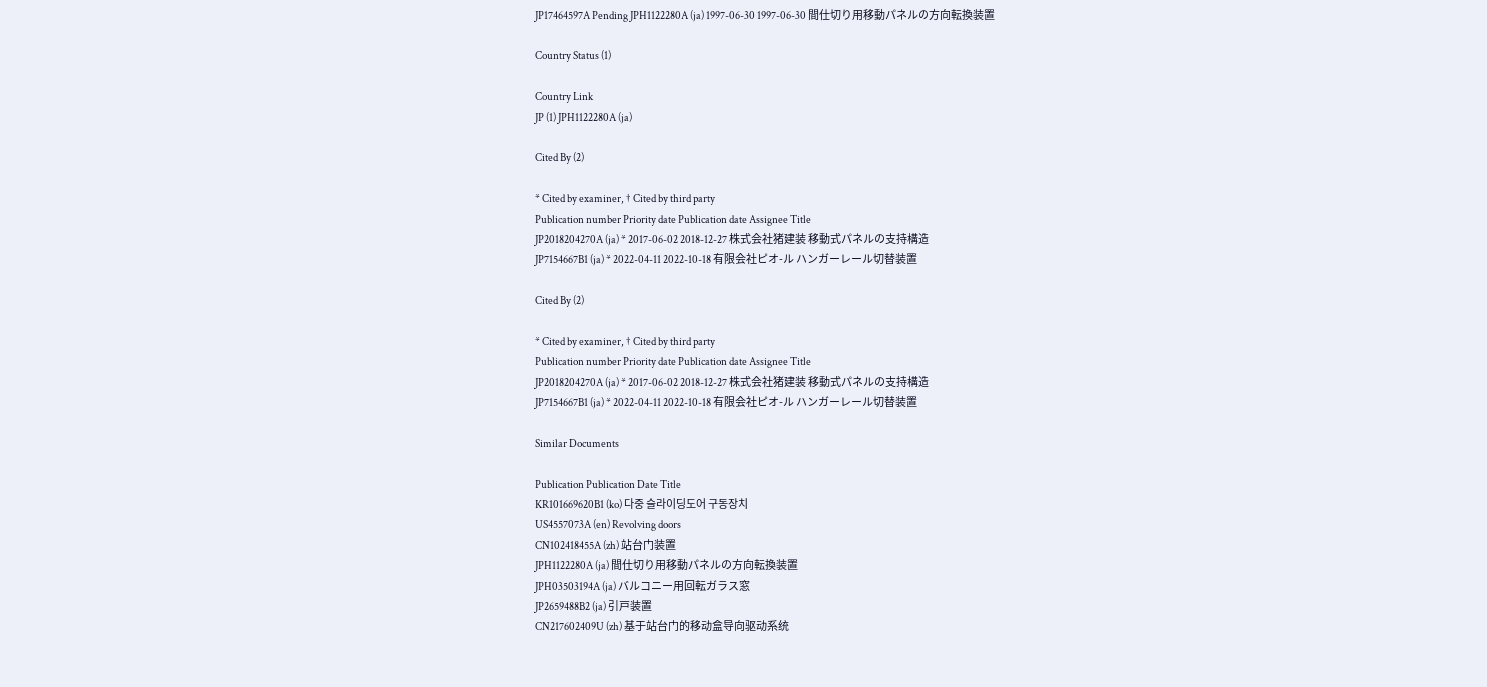JP17464597A Pending JPH1122280A (ja) 1997-06-30 1997-06-30 間仕切り用移動パネルの方向転換装置

Country Status (1)

Country Link
JP (1) JPH1122280A (ja)

Cited By (2)

* Cited by examiner, † Cited by third party
Publication number Priority date Publication date Assignee Title
JP2018204270A (ja) * 2017-06-02 2018-12-27 株式会社猪建装 移動式パネルの支持構造
JP7154667B1 (ja) * 2022-04-11 2022-10-18 有限会社ピオ-ル ハンガーレール切替装置

Cited By (2)

* Cited by examiner, † Cited by third party
Publication number Priority date Publication date Assignee Title
JP2018204270A (ja) * 2017-06-02 2018-12-27 株式会社猪建装 移動式パネルの支持構造
JP7154667B1 (ja) * 2022-04-11 2022-10-18 有限会社ピオ-ル ハンガーレール切替装置

Similar Documents

Publication Publication Date Title
KR101669620B1 (ko) 다중 슬라이딩도어 구동장치
US4557073A (en) Revolving doors
CN102418455A (zh) 站台门装置
JPH1122280A (ja) 間仕切り用移動パネルの方向転換装置
JPH03503194A (ja) バルコニー用回転ガラス窓
JP2659488B2 (ja) 引戸装置
CN217602409U (zh) 基于站台门的移动盒导向驱动系统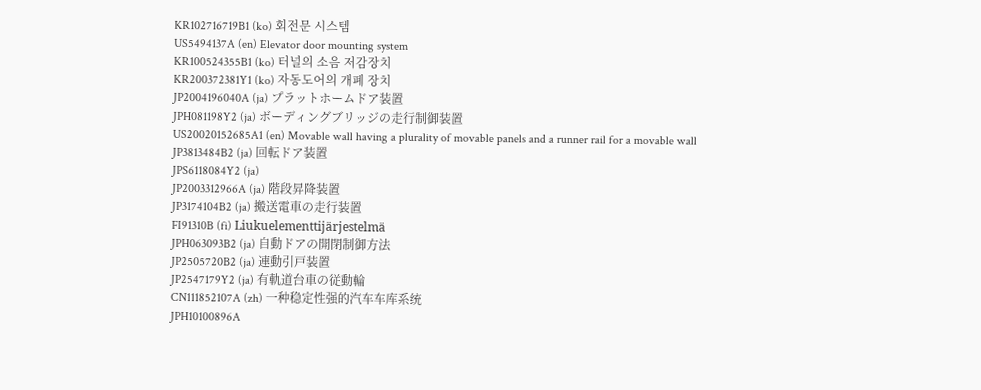KR102716719B1 (ko) 회전문 시스템
US5494137A (en) Elevator door mounting system
KR100524355B1 (ko) 터널의 소음 저감장치
KR200372381Y1 (ko) 자동도어의 개폐 장치
JP2004196040A (ja) プラットホームドア装置
JPH081198Y2 (ja) ボーディングブリッジの走行制御装置
US20020152685A1 (en) Movable wall having a plurality of movable panels and a runner rail for a movable wall
JP3813484B2 (ja) 回転ドア装置
JPS6118084Y2 (ja)
JP2003312966A (ja) 階段昇降装置
JP3174104B2 (ja) 搬送電車の走行装置
FI91310B (fi) Liukuelementtijärjestelmä
JPH063093B2 (ja) 自動ドアの開閉制御方法
JP2505720B2 (ja) 連動引戸装置
JP2547179Y2 (ja) 有軌道台車の従動輪
CN111852107A (zh) 一种稳定性强的汽车车库系统
JPH10100896A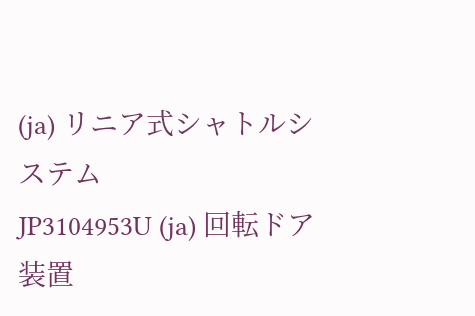(ja) リニア式シャトルシステム
JP3104953U (ja) 回転ドア装置